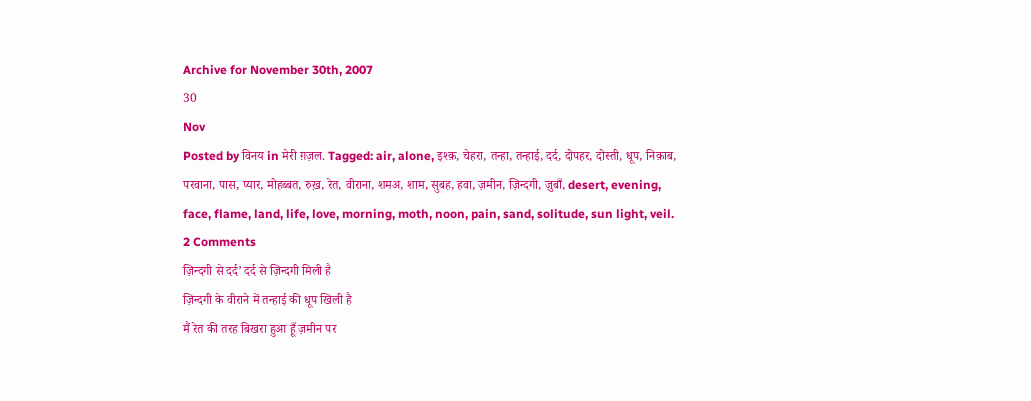Archive for November 30th, 2007
30
Nov
Posted by विनय in मेरी ग़ज़ल. Tagged: air, alone, इश्क़, चेहरा, तन्हा, तन्हाई, दर्द, दोपहर, दोस्ती, धूप, निक़ाब, परवाना, पास, प्यार, मोहब्बत, रुख़, रेत, वीराना, शमअ, शाम, सुबह, हवा, ज़मीन, ज़िन्दगी, ज़ुबाँ, desert, evening, face, flame, land, life, love, morning, moth, noon, pain, sand, solitude, sun light, veil. 2 Comments
ज़िन्दगी से दर्द’ दर्द से ज़िन्दगी मिली है
ज़िन्दगी के वीराने में तन्हाई की धूप खिली है
मैं रेत की तरह बिखरा हुआ हूँ ज़मीन पर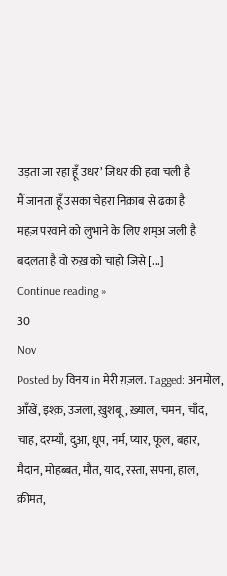उड़ता जा रहा हूँ उधर’ जिधर की हवा चली है
मैं जानता हूँ उसका चेहरा निक़ाब से ढका है
महज़ परवाने को लुभाने के लिए शम्अ जली है
बदलता है वो रुख़ को चाहो जिसे [...]
Continue reading »
30
Nov
Posted by विनय in मेरी ग़ज़ल. Tagged: अनमोल, आँखें, इश्क़, उजला, ख़ुशबू, ख़्याल, चमन, चाँद, चाह, दरम्याँ, दुआ, धूप, नर्म, प्यार, फूल, बहार, मैदान, मोहब्बत, मौत, याद, रस्ता, सपना, हाल, क़ीमत,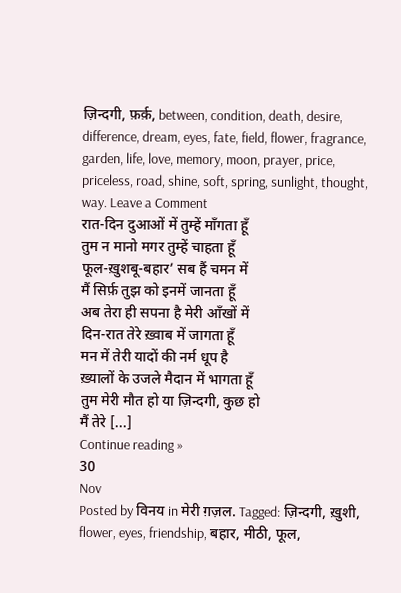ज़िन्दगी, फ़र्क़, between, condition, death, desire, difference, dream, eyes, fate, field, flower, fragrance, garden, life, love, memory, moon, prayer, price, priceless, road, shine, soft, spring, sunlight, thought, way. Leave a Comment
रात-दिन दुआओं में तुम्हें माँगता हूँ
तुम न मानो मगर तुम्हें चाहता हूँ
फूल-ख़ुशबू-बहार’ सब हैं चमन में
मैं सिर्फ़ तुझ को इनमें जानता हूँ
अब तेरा ही सपना है मेरी आँखों में
दिन-रात तेरे ख़्वाब में जागता हूँ
मन में तेरी यादों की नर्म धूप है
ख़्यालों के उजले मैदान में भागता हूँ
तुम मेरी मौत हो या ज़िन्दगी, कुछ हो
मैं तेरे [...]
Continue reading »
30
Nov
Posted by विनय in मेरी ग़ज़ल. Tagged: ज़िन्दगी, ख़ुशी, flower, eyes, friendship, बहार, मीठी, फूल,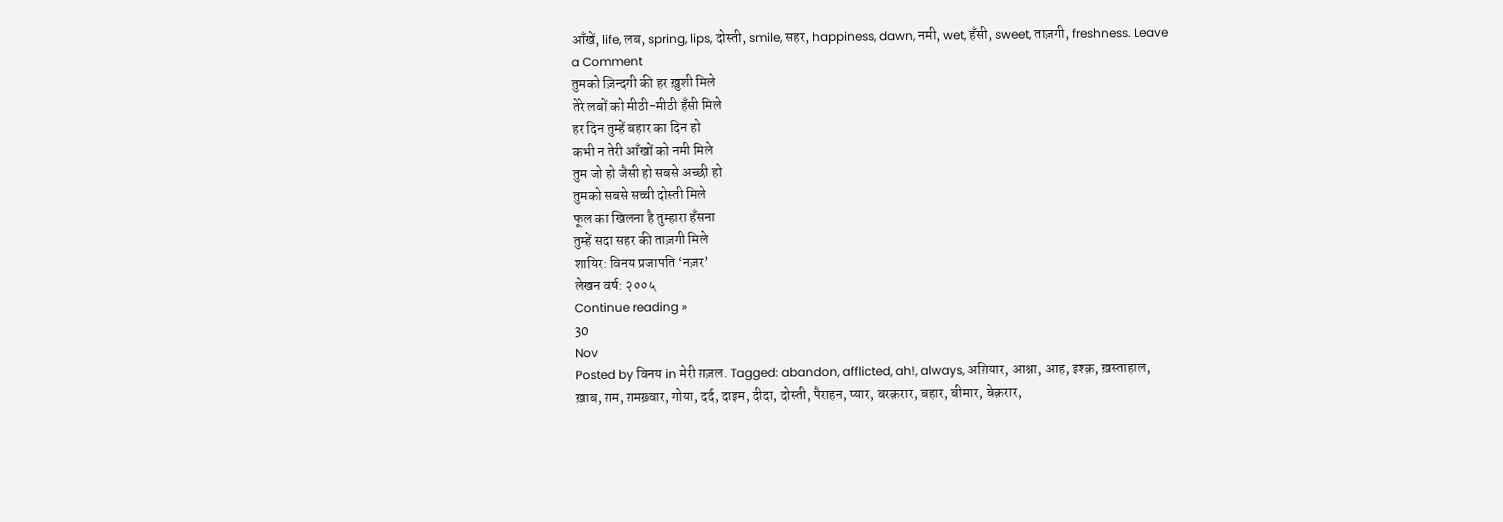आँखें, life, लब, spring, lips, दोस्ती, smile, सहर, happiness, dawn, नमी, wet, हँसी, sweet, ताज़गी, freshness. Leave a Comment
तुमको ज़िन्दगी की हर ख़ुशी मिले
तेरे लबों को मीठी-मीठी हँसी मिले
हर दिन तुम्हें बहार का दिन हो
कभी न तेरी आँखों को नमी मिले
तुम जो हो जैसी हो सबसे अच्छी हो
तुमको सबसे सच्ची दोस्ती मिले
फूल का खिलना है तुम्हारा हँसना
तुम्हें सदा सहर की ताज़गी मिले
शायिर: विनय प्रजापति ‘नज़र’
लेखन वर्ष: २००५
Continue reading »
30
Nov
Posted by विनय in मेरी ग़ज़ल. Tagged: abandon, afflicted, ah!, always, अग़ियार, आश्ना, आह, इश्क़, ख़स्ताहाल, ख़ाब, ग़म, ग़मख़्वार, गोया, दर्द, दाइम, दीदा, दोस्ती, पैराहन, प्यार, बरक़रार, बहार, बीमार, बेक़रार,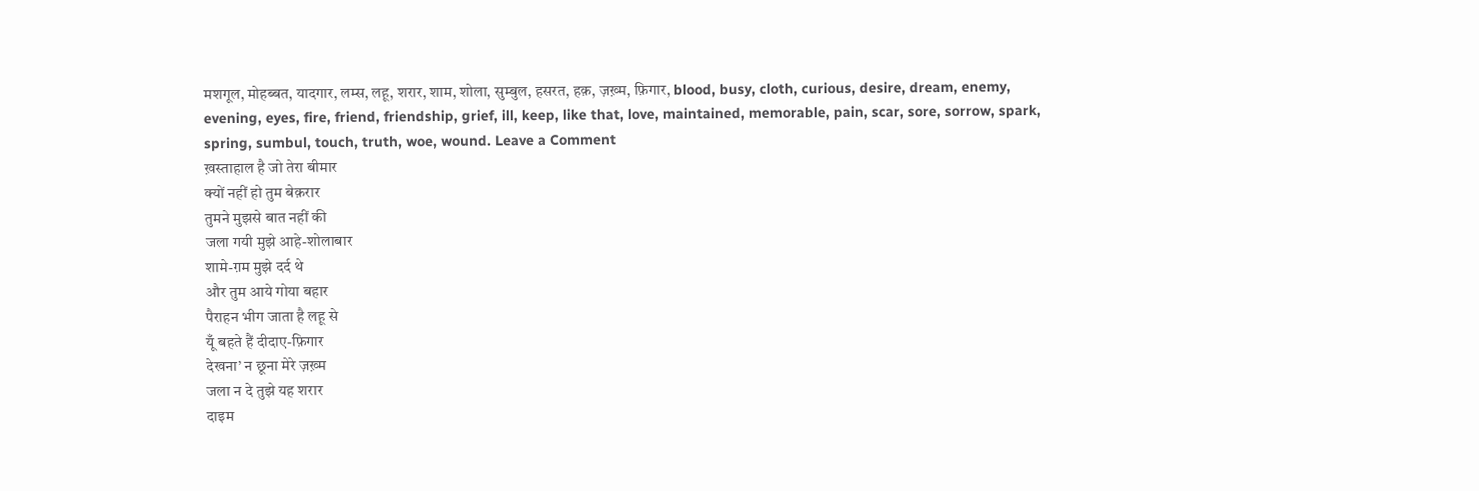मशगूल, मोहब्बत, यादगार, लम्स, लहू, शरार, शाम, शोला, सुम्बुल, हसरत, हक़, ज़ख़्म, फ़िगार, blood, busy, cloth, curious, desire, dream, enemy, evening, eyes, fire, friend, friendship, grief, ill, keep, like that, love, maintained, memorable, pain, scar, sore, sorrow, spark, spring, sumbul, touch, truth, woe, wound. Leave a Comment
ख़स्ताहाल है जो तेरा बीमार
क्यों नहीं हो तुम बेक़रार
तुमने मुझसे बात नहीं की
जला गयी मुझे आहे-शोलाबार
शामे-ग़म मुझे दर्द थे
और तुम आये गोया बहार
पैराहन भीग जाता है लहू से
यूँ बहते हैं दीदाए-फ़िगार
देखना’ न छूना मेरे ज़ख़्म
जला न दे तुझे यह शरार
दाइम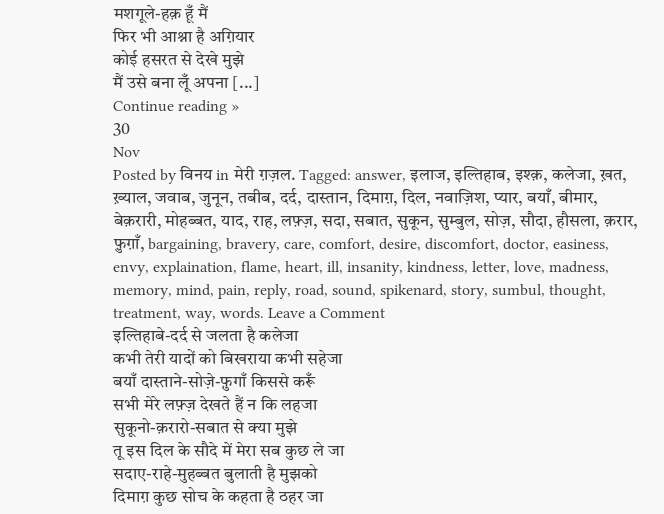मशगूले-हक़ हूँ मैं
फिर भी आश्ना है अग़ियार
कोई हसरत से देखे मुझे
मैं उसे बना लूँ अपना [...]
Continue reading »
30
Nov
Posted by विनय in मेरी ग़ज़ल. Tagged: answer, इलाज, इल्तिहाब, इश्क़, कलेजा, ख़त, ख़्याल, जवाब, जुनून, तबीब, दर्द, दास्तान, दिमाग़, दिल, नवाज़िश, प्यार, बयाँ, बीमार, बेक़रारी, मोहब्बत, याद, राह, लफ़्ज़, सदा, सबात, सुकून, सुम्बुल, सोज़, सौदा, हौसला, क़रार, फ़ुग़ाँ, bargaining, bravery, care, comfort, desire, discomfort, doctor, easiness, envy, explaination, flame, heart, ill, insanity, kindness, letter, love, madness, memory, mind, pain, reply, road, sound, spikenard, story, sumbul, thought, treatment, way, words. Leave a Comment
इल्तिहाबे-दर्द से जलता है कलेजा
कभी तेरी यादों को बिखराया कभी सहेजा
बयाँ दास्ताने-सोज़े-फ़ुगाँ किससे करूँ
सभी मेरे लफ़्ज़ देखते हैं न कि लहजा
सुकूनो-क़रारो-सबात से क्या मुझे
तू इस दिल के सौदे में मेरा सब कुछ ले जा
सदाए-राहे-मुहब्बत बुलाती है मुझको
दिमाग़ कुछ सोच के कहता है ठहर जा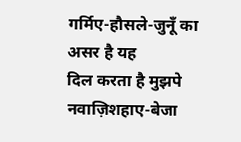गर्मिए-हौसले-जुनूँ का असर है यह
दिल करता है मुझपे नवाज़िशहाए-बेजा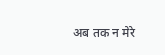अब तक न मेरे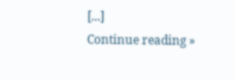[...]
Continue reading »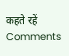कहते रहें Comments